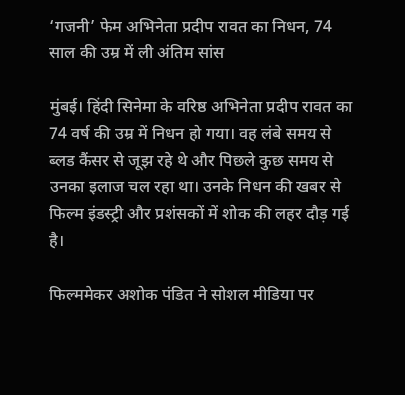‘गजनी’ फेम अभिनेता प्रदीप रावत का निधन, 74 साल की उम्र में ली अंतिम सांस

मुंबई। हिंदी सिनेमा के वरिष्ठ अभिनेता प्रदीप रावत का 74 वर्ष की उम्र में निधन हो गया। वह लंबे समय से ब्लड कैंसर से जूझ रहे थे और पिछले कुछ समय से उनका इलाज चल रहा था। उनके निधन की खबर से फिल्म इंडस्ट्री और प्रशंसकों में शोक की लहर दौड़ गई है।

फिल्ममेकर अशोक पंडित ने सोशल मीडिया पर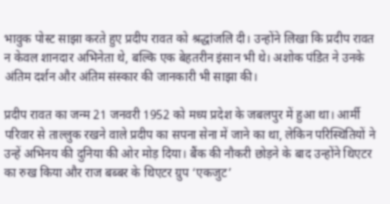भावुक पोस्ट साझा करते हुए प्रदीप रावत को श्रद्धांजलि दी। उन्होंने लिखा कि प्रदीप रावत न केवल शानदार अभिनेता थे, बल्कि एक बेहतरीन इंसान भी थे। अशोक पंडित ने उनके अंतिम दर्शन और अंतिम संस्कार की जानकारी भी साझा की।

प्रदीप रावत का जन्म 21 जनवरी 1952 को मध्य प्रदेश के जबलपुर में हुआ था। आर्मी परिवार से ताल्लुक रखने वाले प्रदीप का सपना सेना में जाने का था, लेकिन परिस्थितियों ने उन्हें अभिनय की दुनिया की ओर मोड़ दिया। बैंक की नौकरी छोड़ने के बाद उन्होंने थिएटर का रुख किया और राज बब्बर के थिएटर ग्रुप ‘एकजुट’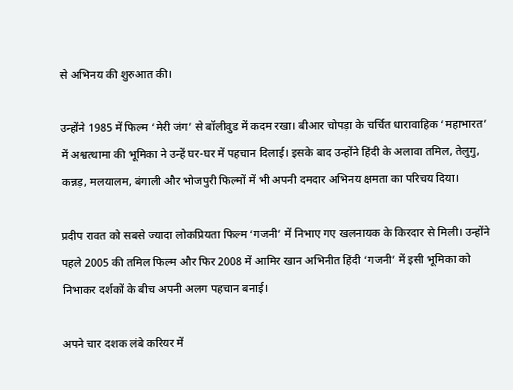से अभिनय की शुरुआत की।

उन्होंने 1985 में फिल्म ‘मेरी जंग’ से बॉलीवुड में कदम रखा। बीआर चोपड़ा के चर्चित धारावाहिक ‘महाभारत’ में अश्वत्थामा की भूमिका ने उन्हें घर-घर में पहचान दिलाई। इसके बाद उन्होंने हिंदी के अलावा तमिल, तेलुगु, कन्नड़, मलयालम, बंगाली और भोजपुरी फिल्मों में भी अपनी दमदार अभिनय क्षमता का परिचय दिया।

प्रदीप रावत को सबसे ज्यादा लोकप्रियता फिल्म ‘गजनी’ में निभाए गए खलनायक के किरदार से मिली। उन्होंने पहले 2005 की तमिल फिल्म और फिर 2008 में आमिर खान अभिनीत हिंदी ‘गजनी’ में इसी भूमिका को निभाकर दर्शकों के बीच अपनी अलग पहचान बनाई।

अपने चार दशक लंबे करियर में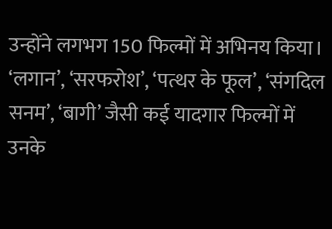उन्होंने लगभग 150 फिल्मों में अभिनय किया। ‘लगान’, ‘सरफरोश’, ‘पत्थर के फूल’, ‘संगदिल सनम’, ‘बागी’ जैसी कई यादगार फिल्मों में उनके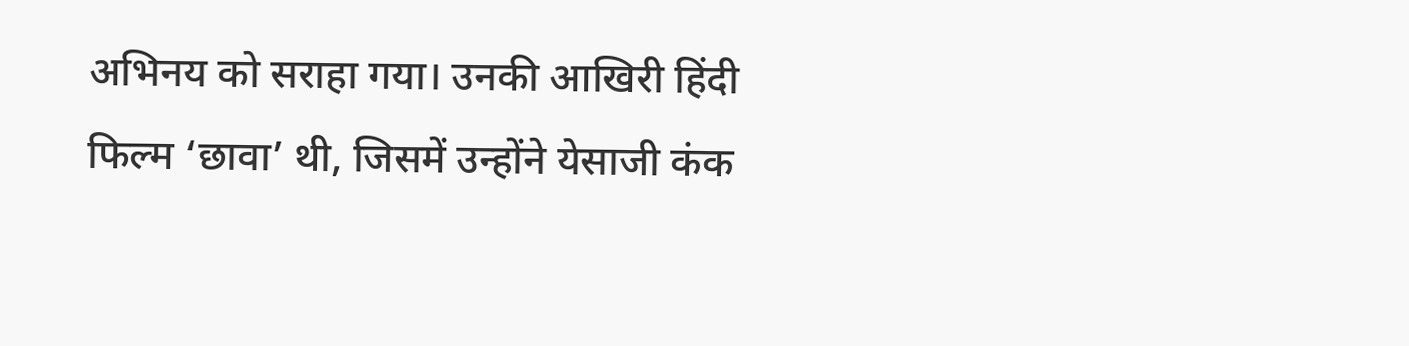अभिनय को सराहा गया। उनकी आखिरी हिंदी फिल्म ‘छावा’ थी, जिसमें उन्होंने येसाजी कंक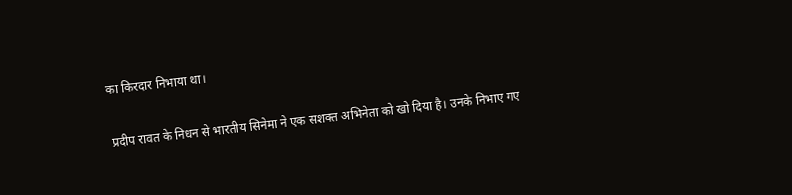का किरदार निभाया था।

प्रदीप रावत के निधन से भारतीय सिनेमा ने एक सशक्त अभिनेता को खो दिया है। उनके निभाए गए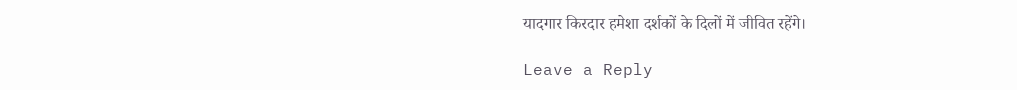यादगार किरदार हमेशा दर्शकों के दिलों में जीवित रहेंगे।

Leave a Reply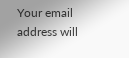Your email address will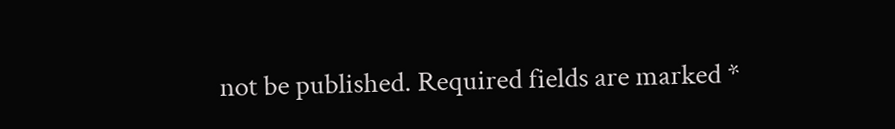not be published. Required fields are marked *